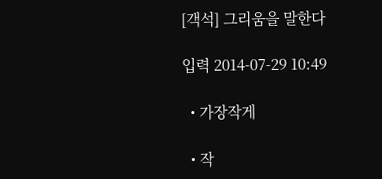[객석] 그리움을 말한다

입력 2014-07-29 10:49

  • 가장작게

  • 작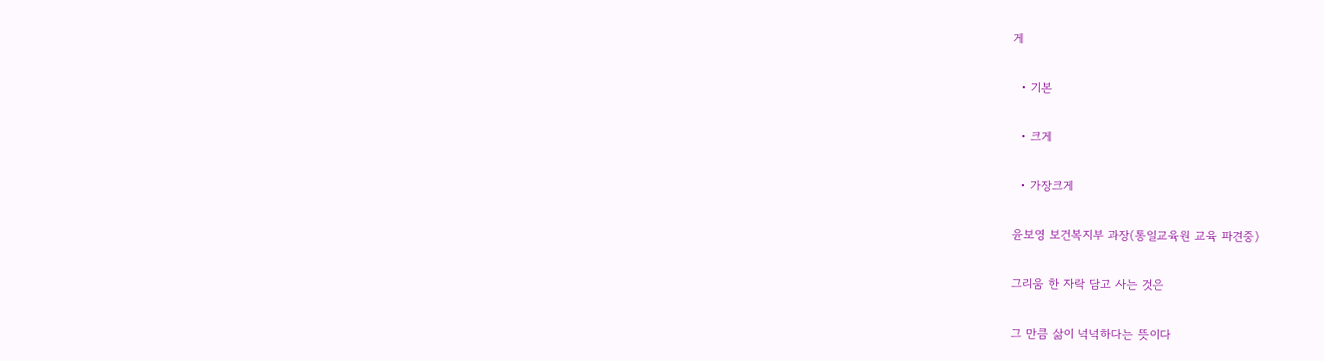게

  • 기본

  • 크게

  • 가장크게

윤보영 보건복지부 과장(통일교육원 교육 파견중)

그리움 한 자락 담고 사는 것은

그 만큼 삶이 넉넉하다는 뜻이다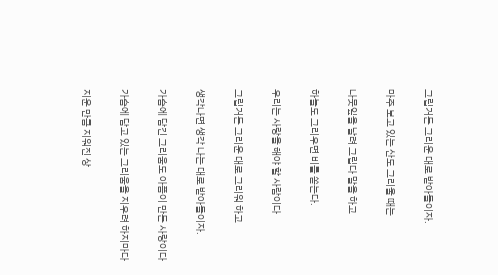그립거든 그리운 대로 받아들이자.

마주 보고 있는 산도 그리울 때는

나뭇잎을 날려 그립다 말을 하고

하늘도 그리우면 비를 쏟는다.

우리는 사랑을 해야 할 사람이다

그립거든 그리운 대로 그리워 하고

생각나면 생각 나는 대로 받아들이자.

가슴에 담긴 그리움도 아픔이 만든 사랑이다

가슴에 담고 있는 그리움을 지우려 하지마다

지운 만큼 지워진 상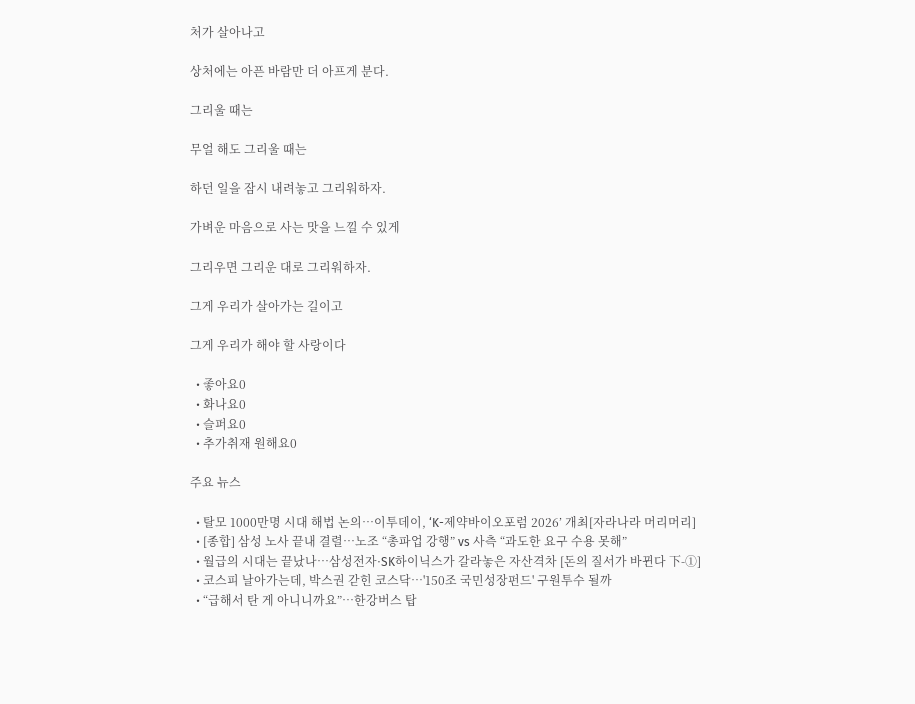처가 살아나고

상처에는 아픈 바람만 더 아프게 분다.

그리울 때는

무얼 해도 그리울 때는

하던 일을 잠시 내려놓고 그리워하자.

가벼운 마음으로 사는 맛을 느낄 수 있게

그리우면 그리운 대로 그리워하자.

그게 우리가 살아가는 길이고

그게 우리가 해야 할 사랑이다

  • 좋아요0
  • 화나요0
  • 슬퍼요0
  • 추가취재 원해요0

주요 뉴스

  • 탈모 1000만명 시대 해법 논의…이투데이, ‘K-제약바이오포럼 2026’ 개최[자라나라 머리머리]
  • [종합] 삼성 노사 끝내 결렬…노조 “총파업 강행” vs 사측 “과도한 요구 수용 못해”
  • 월급의 시대는 끝났나…삼성전자·SK하이닉스가 갈라놓은 자산격차 [돈의 질서가 바뀐다 下-①]
  • 코스피 날아가는데, 박스권 갇힌 코스닥…'150조 국민성장펀드' 구원투수 될까
  • “급해서 탄 게 아니니까요”…한강버스 탑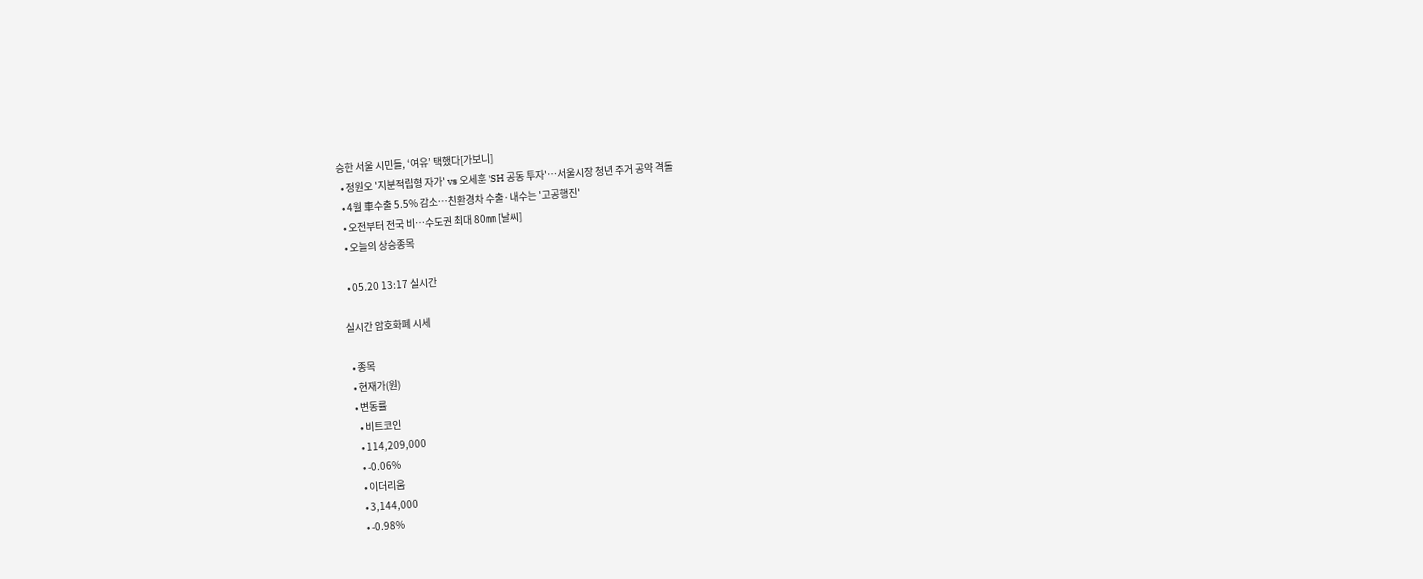승한 서울 시민들, ‘여유’ 택했다[가보니]
  • 정원오 '지분적립형 자가' vs 오세훈 'SH 공동 투자'…서울시장 청년 주거 공약 격돌
  • 4월 車수출 5.5% 감소⋯친환경차 수출·내수는 '고공행진'
  • 오전부터 전국 비…수도권 최대 80㎜ [날씨]
  • 오늘의 상승종목

  • 05.20 13:17 실시간

실시간 암호화폐 시세

  • 종목
  • 현재가(원)
  • 변동률
    • 비트코인
    • 114,209,000
    • -0.06%
    • 이더리움
    • 3,144,000
    • -0.98%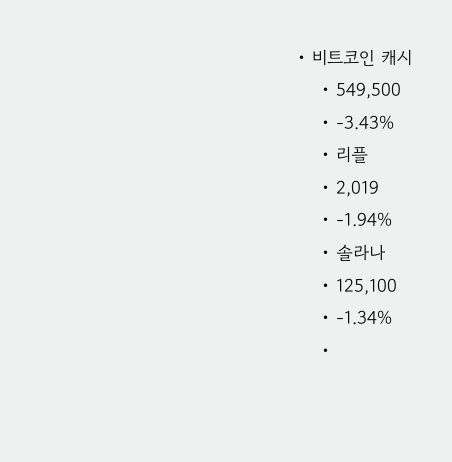• 비트코인 캐시
    • 549,500
    • -3.43%
    • 리플
    • 2,019
    • -1.94%
    • 솔라나
    • 125,100
    • -1.34%
    •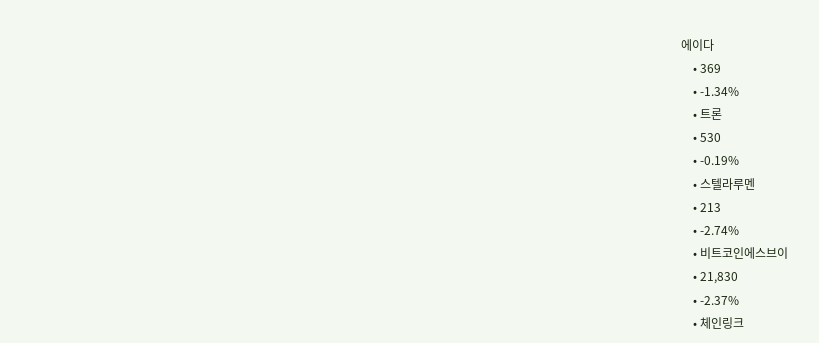에이다
    • 369
    • -1.34%
    • 트론
    • 530
    • -0.19%
    • 스텔라루멘
    • 213
    • -2.74%
    • 비트코인에스브이
    • 21,830
    • -2.37%
    • 체인링크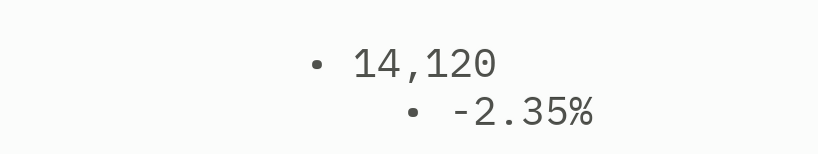• 14,120
    • -2.35%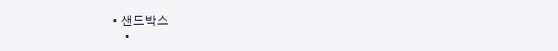• 샌드박스
    •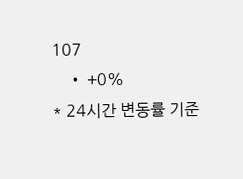107
    • +0%
* 24시간 변동률 기준